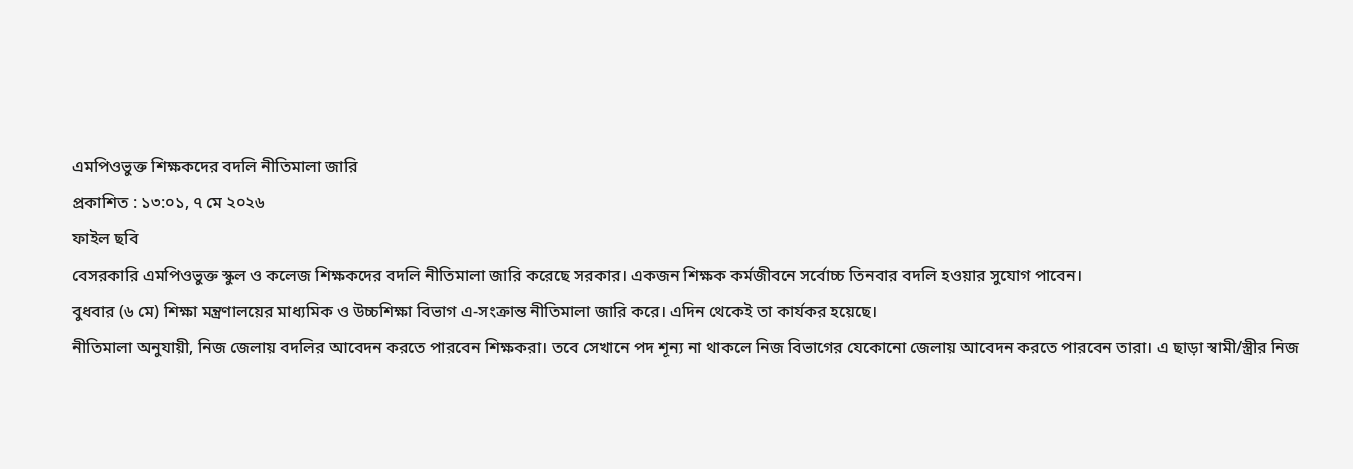এমপিওভুক্ত শিক্ষকদের বদলি নীতিমালা জারি
প্রকাশিত : ১৩:০১, ৭ মে ২০২৬
ফাইল ছবি
বেসরকারি এমপিওভুক্ত স্কুল ও কলেজ শিক্ষকদের বদলি নীতিমালা জারি করেছে সরকার। একজন শিক্ষক কর্মজীবনে সর্বোচ্চ তিনবার বদলি হওয়ার সুযোগ পাবেন।
বুধবার (৬ মে) শিক্ষা মন্ত্রণালয়ের মাধ্যমিক ও উচ্চশিক্ষা বিভাগ এ-সংক্রান্ত নীতিমালা জারি করে। এদিন থেকেই তা কার্যকর হয়েছে।
নীতিমালা অনুযায়ী, নিজ জেলায় বদলির আবেদন করতে পারবেন শিক্ষকরা। তবে সেখানে পদ শূন্য না থাকলে নিজ বিভাগের যেকোনো জেলায় আবেদন করতে পারবেন তারা। এ ছাড়া স্বামী/স্ত্রীর নিজ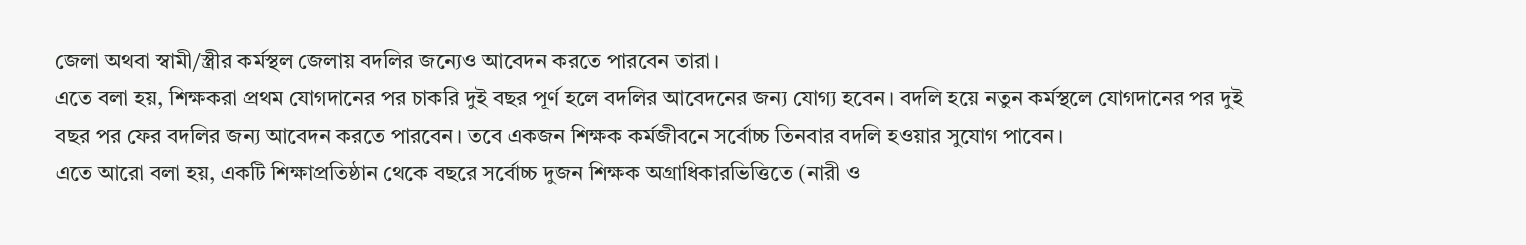জেলা অথবা স্বামী/স্ত্রীর কর্মস্থল জেলায় বদলির জন্যেও আবেদন করতে পারবেন তারা।
এতে বলা হয়, শিক্ষকরা প্রথম যোগদানের পর চাকরি দুই বছর পূর্ণ হলে বদলির আবেদনের জন্য যোগ্য হবেন। বদলি হয়ে নতুন কর্মস্থলে যোগদানের পর দুই বছর পর ফের বদলির জন্য আবেদন করতে পারবেন। তবে একজন শিক্ষক কর্মজীবনে সর্বোচ্চ তিনবার বদলি হওয়ার সুযোগ পাবেন।
এতে আরো বলা হয়, একটি শিক্ষাপ্রতিষ্ঠান থেকে বছরে সর্বোচ্চ দুজন শিক্ষক অগ্রাধিকারভিত্তিতে (নারী ও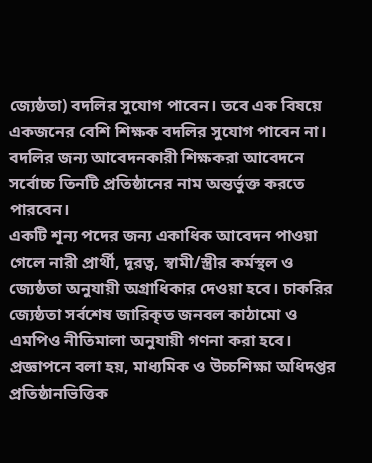জ্যেষ্ঠতা) বদলির সুযোগ পাবেন। তবে এক বিষয়ে একজনের বেশি শিক্ষক বদলির সুযোগ পাবেন না। বদলির জন্য আবেদনকারী শিক্ষকরা আবেদনে সর্বোচ্চ তিনটি প্রতিষ্ঠানের নাম অন্তর্ভুক্ত করতে পারবেন।
একটি শূন্য পদের জন্য একাধিক আবেদন পাওয়া গেলে নারী প্রার্থী, দূরত্ব, স্বামী/স্ত্রীর কর্মস্থল ও জ্যেষ্ঠতা অনুযায়ী অগ্রাধিকার দেওয়া হবে। চাকরির জ্যেষ্ঠতা সর্বশেষ জারিকৃত জনবল কাঠামো ও এমপিও নীতিমালা অনুযায়ী গণনা করা হবে।
প্রজ্ঞাপনে বলা হয়, মাধ্যমিক ও উচ্চশিক্ষা অধিদপ্তর প্রতিষ্ঠানভিত্তিক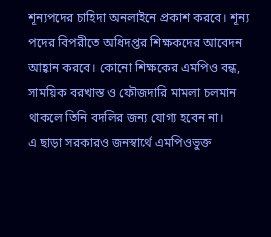শূন্যপদের চাহিদা অনলাইনে প্রকাশ করবে। শূন্য পদের বিপরীতে অধিদপ্তর শিক্ষকদের আবেদন আহ্বান করবে। কোনো শিক্ষকের এমপিও বন্ধ, সাময়িক বরখাস্ত ও ফৌজদারি মামলা চলমান থাকলে তিনি বদলির জন্য যোগ্য হবেন না।
এ ছাড়া সরকারও জনস্বার্থে এমপিওভুক্ত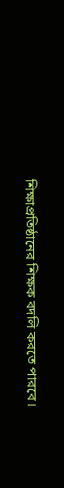শিক্ষাপ্রতিষ্ঠানের শিক্ষক বদলি করতে পারবে।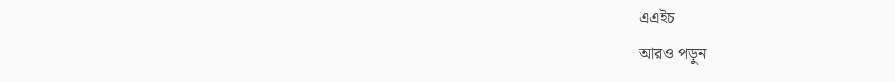এএইচ
আরও পড়ুন